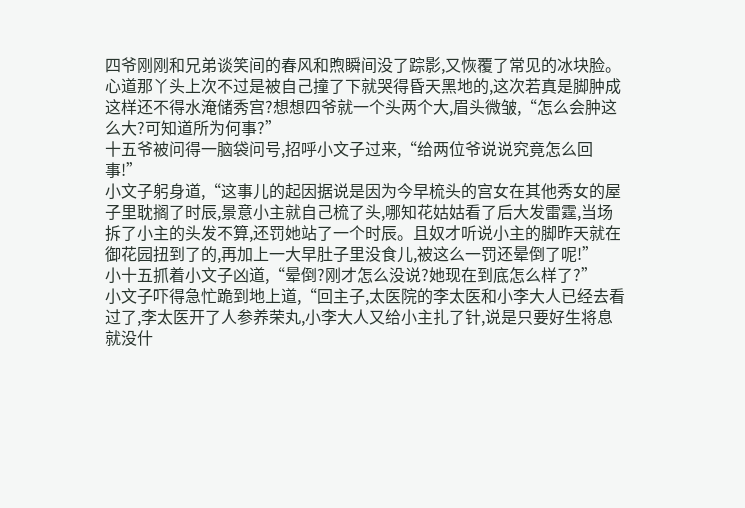四爷刚刚和兄弟谈笑间的春风和煦瞬间没了踪影,又恢覆了常见的冰块脸。心道那丫头上次不过是被自己撞了下就哭得昏天黑地的,这次若真是脚肿成这样还不得水淹储秀宫?想想四爷就一个头两个大,眉头微皱,“怎么会肿这么大?可知道所为何事?”
十五爷被问得一脑袋问号,招呼小文子过来,“给两位爷说说究竟怎么回事!”
小文子躬身道,“这事儿的起因据说是因为今早梳头的宫女在其他秀女的屋子里耽搁了时辰,景意小主就自己梳了头,哪知花姑姑看了后大发雷霆,当场拆了小主的头发不算,还罚她站了一个时辰。且奴才听说小主的脚昨天就在御花园扭到了的,再加上一大早肚子里没食儿,被这么一罚还晕倒了呢!”
小十五抓着小文子凶道,“晕倒?刚才怎么没说?她现在到底怎么样了?”
小文子吓得急忙跪到地上道,“回主子,太医院的李太医和小李大人已经去看过了,李太医开了人参养荣丸,小李大人又给小主扎了针,说是只要好生将息就没什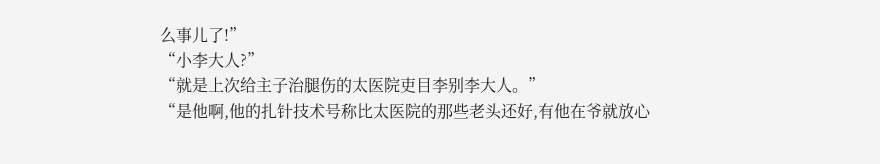么事儿了!”
“小李大人?”
“就是上次给主子治腿伤的太医院吏目李别李大人。”
“是他啊,他的扎针技术号称比太医院的那些老头还好,有他在爷就放心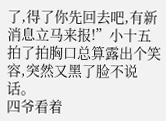了,得了你先回去吧,有新消息立马来报!”小十五拍了拍胸口总算露出个笑容,突然又黑了脸不说话。
四爷看着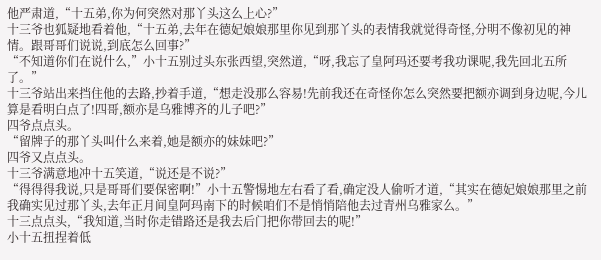他严肃道,“十五弟,你为何突然对那丫头这么上心?”
十三爷也狐疑地看着他,“十五弟,去年在德妃娘娘那里你见到那丫头的表情我就觉得奇怪,分明不像初见的神情。跟哥哥们说说,到底怎么回事?”
“不知道你们在说什么,”小十五别过头东张西望,突然道,“呀,我忘了皇阿玛还要考我功课呢,我先回北五所了。”
十三爷站出来挡住他的去路,抄着手道,“想走没那么容易!先前我还在奇怪你怎么突然要把额亦调到身边呢,今儿算是看明白点了!四哥,额亦是乌雅博齐的儿子吧?”
四爷点点头。
“留牌子的那丫头叫什么来着,她是额亦的妹妹吧?”
四爷又点点头。
十三爷满意地冲十五笑道,“说还是不说?”
“得得得我说,只是哥哥们要保密啊!”小十五警惕地左右看了看,确定没人偷听才道,“其实在德妃娘娘那里之前我确实见过那丫头,去年正月间皇阿玛南下的时候咱们不是悄悄陪他去过青州乌雅家么。”
十三点点头,“我知道,当时你走错路还是我去后门把你带回去的呢!”
小十五扭捏着低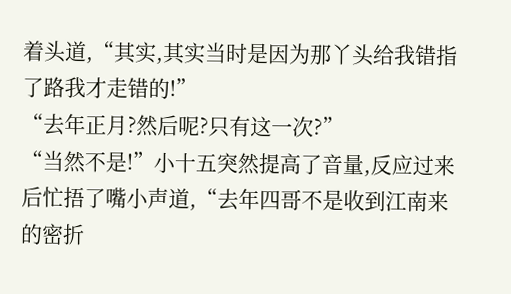着头道,“其实,其实当时是因为那丫头给我错指了路我才走错的!”
“去年正月?然后呢?只有这一次?”
“当然不是!”小十五突然提高了音量,反应过来后忙捂了嘴小声道,“去年四哥不是收到江南来的密折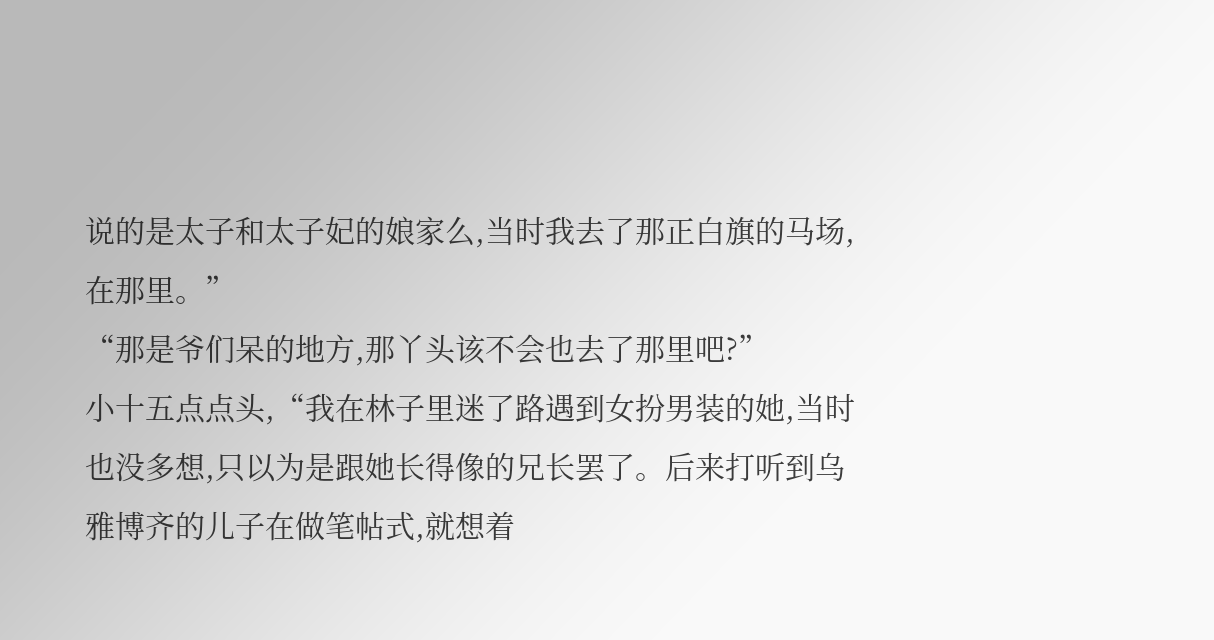说的是太子和太子妃的娘家么,当时我去了那正白旗的马场,在那里。”
“那是爷们呆的地方,那丫头该不会也去了那里吧?”
小十五点点头,“我在林子里迷了路遇到女扮男装的她,当时也没多想,只以为是跟她长得像的兄长罢了。后来打听到乌雅博齐的儿子在做笔帖式,就想着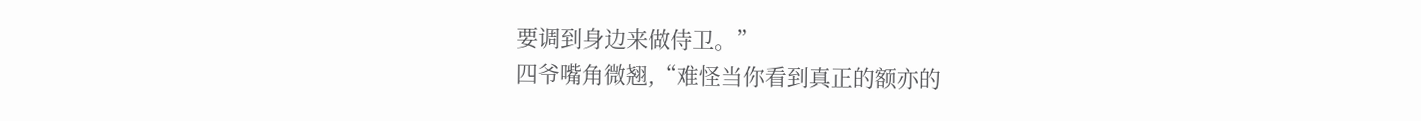要调到身边来做侍卫。”
四爷嘴角微翘,“难怪当你看到真正的额亦的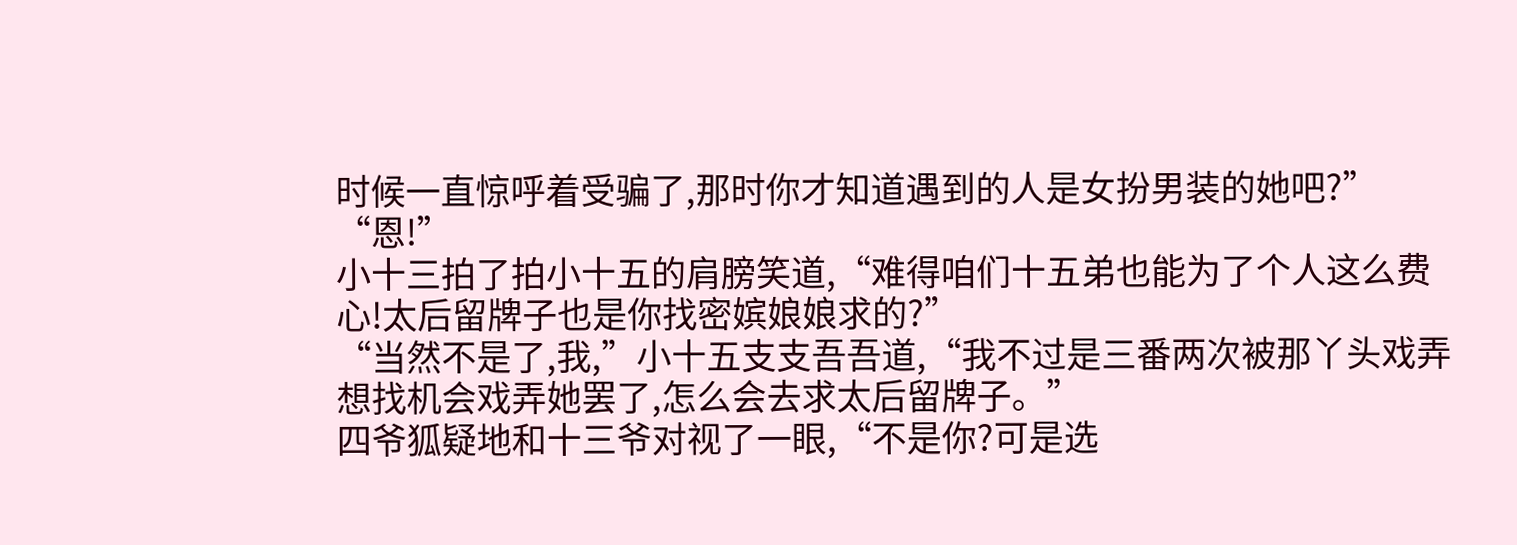时候一直惊呼着受骗了,那时你才知道遇到的人是女扮男装的她吧?”
“恩!”
小十三拍了拍小十五的肩膀笑道,“难得咱们十五弟也能为了个人这么费心!太后留牌子也是你找密嫔娘娘求的?”
“当然不是了,我,”小十五支支吾吾道,“我不过是三番两次被那丫头戏弄想找机会戏弄她罢了,怎么会去求太后留牌子。”
四爷狐疑地和十三爷对视了一眼,“不是你?可是选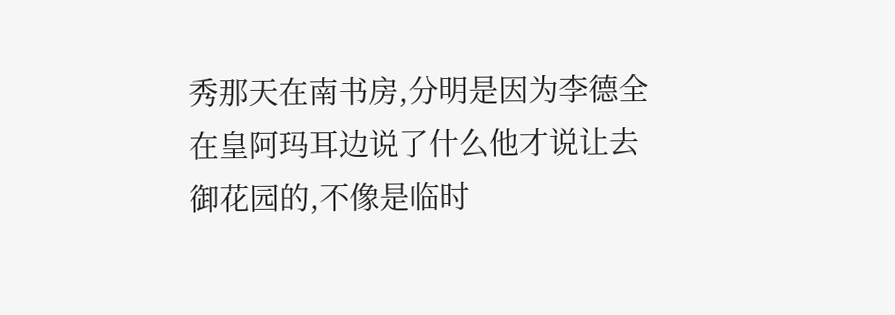秀那天在南书房,分明是因为李德全在皇阿玛耳边说了什么他才说让去御花园的,不像是临时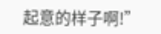起意的样子啊!”